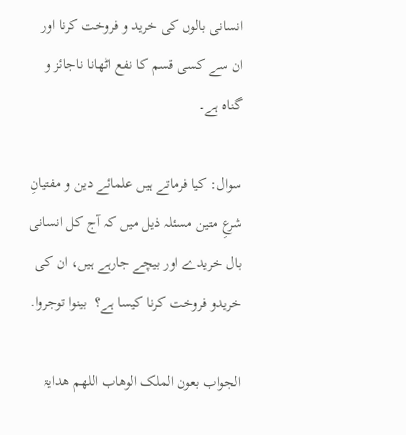انسانی بالوں کی خرید و فروخت کرنا اور ان سے کسی قسم کا نفع اٹھانا ناجائز و گناہ ہے۔

سوال: کیا فرماتے ہیں علمائے دین و مفتیانِ شرعِ متین مسئلہ ذیل میں کہ آج کل انسانی بال خریدے اور بیچے جارہے ہیں، ان کی خریدو فروخت کرنا کیسا ہے؟  بینوا توجروا.

الجواب بعون الملک الوھاب اللھم ھدایۃ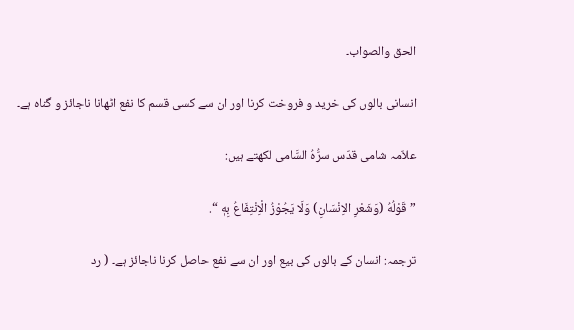الحق والصواب۔

انسانی بالوں کی خرید و فروخت کرنا اور ان سے کسی قسم کا نفع اٹھانا ناجائز و گناہ ہے۔

علاّمہ شامی قدّس سرُّہُ السَّامی لکھتے ہیں:

” قَوْلُهُ (وَشَعْرِ الاِنْسَانِ) وَلَا يَجُوْزُ الْاِنْتِفَاعُ بِهٖ “.

ترجمہ: انسان کے بالوں کی بیع اور ان سے نفع حاصل کرنا ناجائز ہے۔ ( رد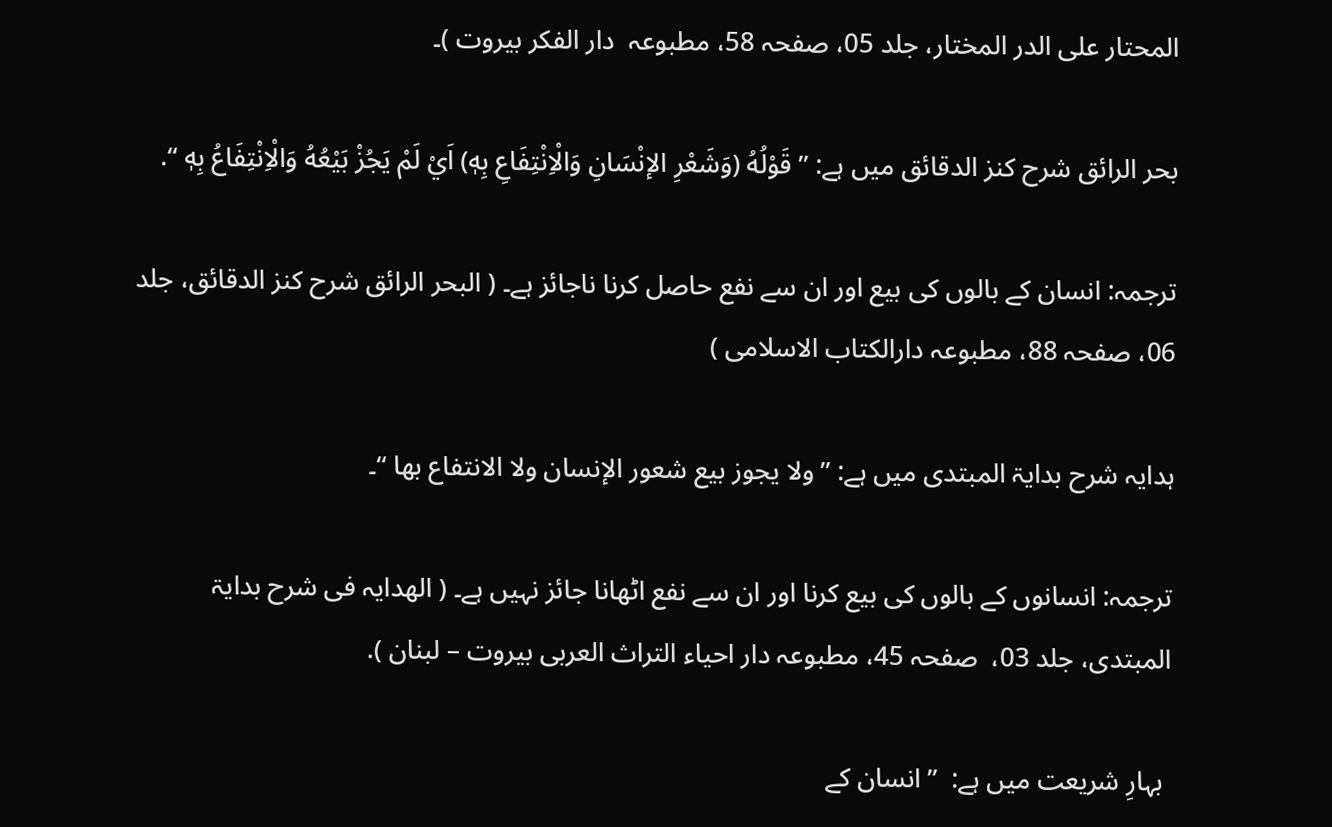المحتار علی الدر المختار، جلد 05، صفحہ 58، مطبوعہ  دار الفکر بیروت )۔

بحر الرائق شرح کنز الدقائق میں ہے: ” قَوْلُهُ (وَشَعْرِ الإنْسَانِ وَالْاِنْتِفَاعِ بِهٖ) اَيْ لَمْ يَجُزْ بَيْعُهُ وَالْاِنْتِفَاعُ بِهٖ “.

ترجمہ: انسان کے بالوں کی بیع اور ان سے نفع حاصل کرنا ناجائز ہے۔ ( البحر الرائق شرح کنز الدقائق، جلد 06، صفحہ 88، مطبوعہ دارالکتاب الاسلامی )

ہدایہ شرح بدایۃ المبتدی میں ہے: ” ولا يجوز بيع شعور الإنسان ولا الانتفاع بها “۔

ترجمہ: انسانوں کے بالوں کی بیع کرنا اور ان سے نفع اٹھانا جائز نہیں ہے۔ ( الهدایہ فی شرح بدایۃ المبتدی، جلد 03،  صفحہ 45، مطبوعہ دار احیاء التراث العربی بیروت – لبنان ).

 بہارِ شریعت میں ہے:  ” انسان کے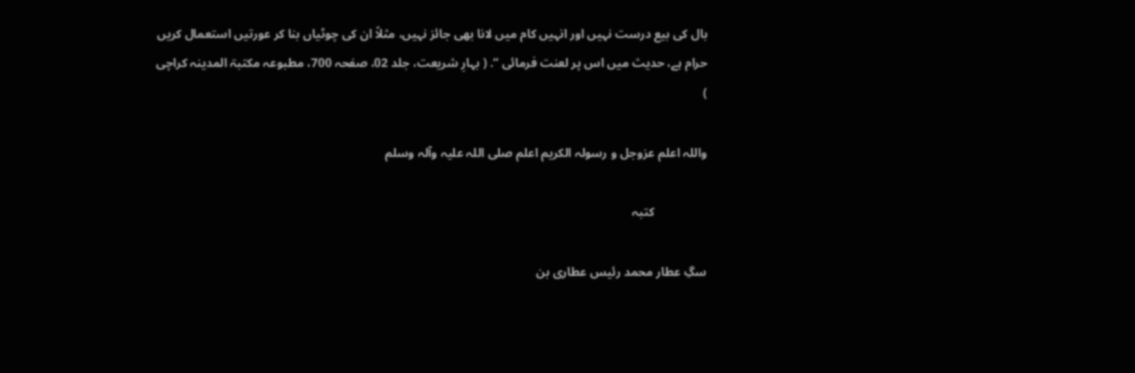بال کی بیع درست نہیں اور انہیں کام میں لانا بھی جائز نہیں، مثلاً ان کی چوٹیاں بنا کر عورتیں استعمال کریں حرام ہے، حدیث میں اس پر لعنت فرمائی “. ( بہارِ شریعت، جلد 02، صفحہ 700، مطبوعہ مکتبۃ المدینہ کراچی )

واللہ اعلم عزوجل و رسولہ الکریم اعلم صلی اللہ علیہ وآلہ وسلم

                 کتبہ

سگِ عطار محمد رئیس عطاری بن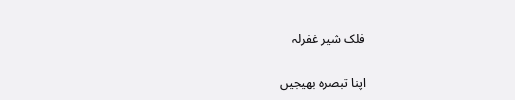فلک شیر غفرلہ

اپنا تبصرہ بھیجیں